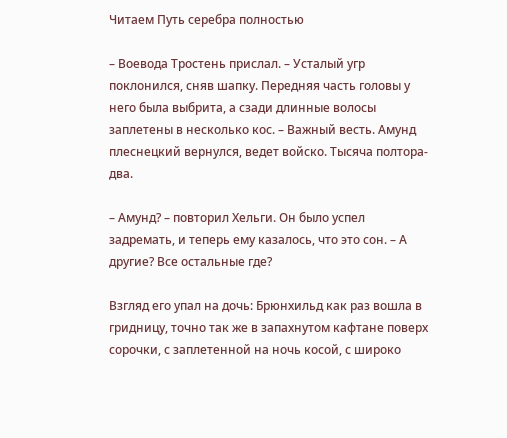Читаем Путь серебра полностью

– Воевода Тростень прислал. – Усталый угр поклонился, сняв шапку. Передняя часть головы у него была выбрита, а сзади длинные волосы заплетены в несколько кос. – Важный весть. Амунд плеснецкий вернулся, ведет войско. Тысяча полтора-два.

– Амунд? – повторил Хельги. Он было успел задремать, и теперь ему казалось, что это сон. – А другие? Все остальные где?

Взгляд его упал на дочь: Брюнхильд как раз вошла в гридницу, точно так же в запахнутом кафтане поверх сорочки, с заплетенной на ночь косой, с широко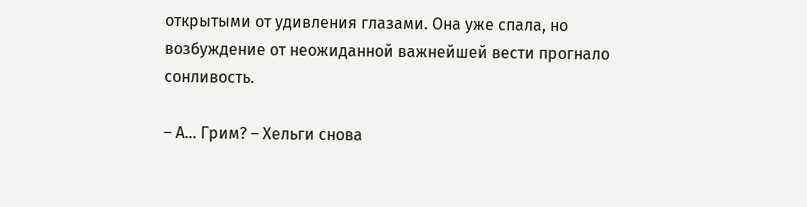открытыми от удивления глазами. Она уже спала, но возбуждение от неожиданной важнейшей вести прогнало сонливость.

– А… Грим? – Хельги снова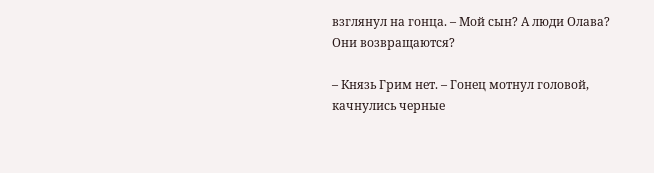взглянул на гонца. – Мой сын? А люди Олава? Они возвращаются?

– Князь Грим нет. – Гонец мотнул головой, качнулись черные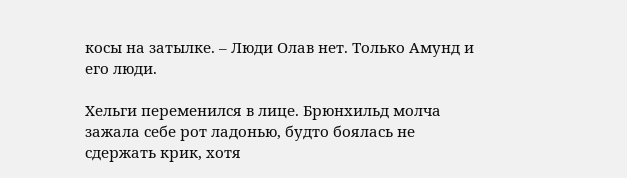косы на затылке. – Люди Олав нет. Только Амунд и его люди.

Хельги переменился в лице. Брюнхильд молча зажала себе рот ладонью, будто боялась не сдержать крик, хотя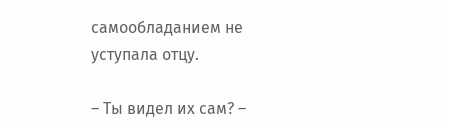самообладанием не уступала отцу.

– Ты видел их сам? –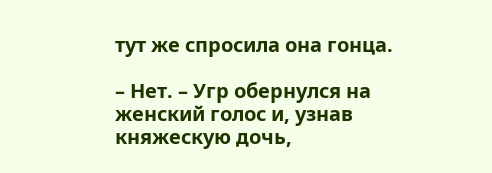тут же спросила она гонца.

– Нет. – Угр обернулся на женский голос и, узнав княжескую дочь,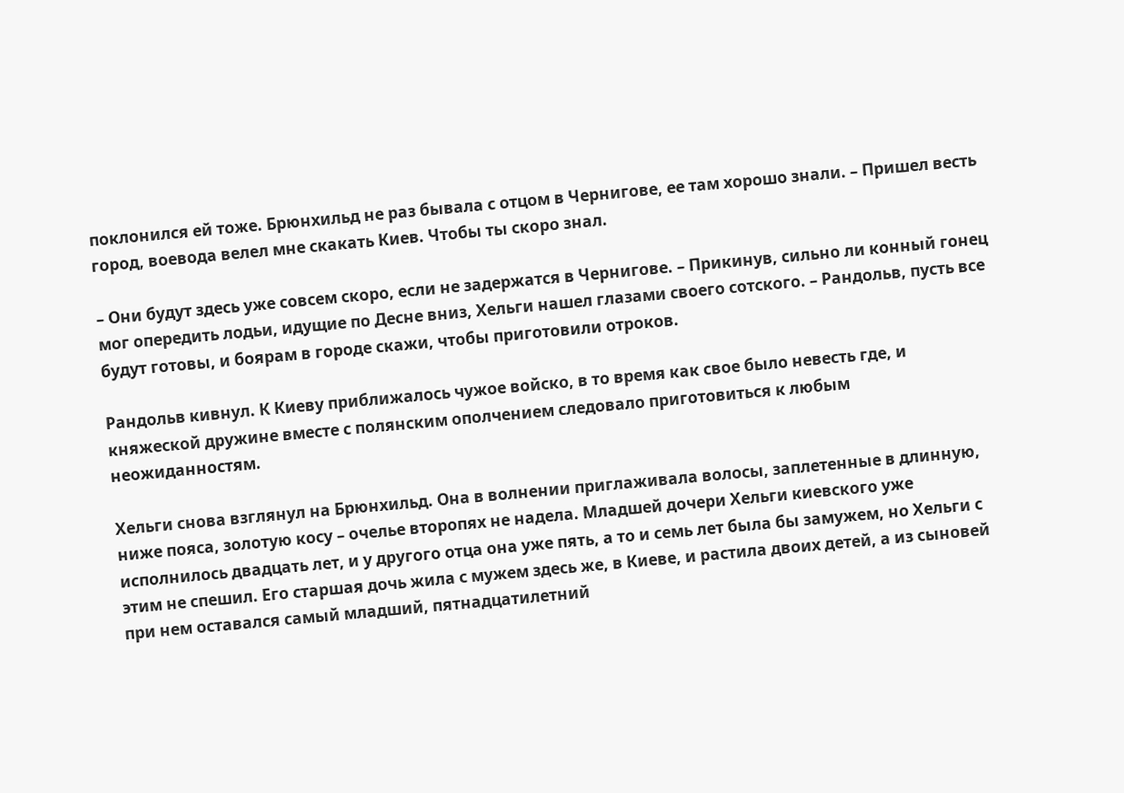поклонился ей тоже. Брюнхильд не раз бывала с отцом в Чернигове, ее там хорошо знали. – Пришел весть город, воевода велел мне скакать Киев. Чтобы ты скоро знал.

– Они будут здесь уже совсем скоро, если не задержатся в Чернигове. – Прикинув, сильно ли конный гонец мог опередить лодьи, идущие по Десне вниз, Хельги нашел глазами своего сотского. – Рандольв, пусть все будут готовы, и боярам в городе скажи, чтобы приготовили отроков.

Рандольв кивнул. К Киеву приближалось чужое войско, в то время как свое было невесть где, и княжеской дружине вместе с полянским ополчением следовало приготовиться к любым неожиданностям.

Хельги снова взглянул на Брюнхильд. Она в волнении приглаживала волосы, заплетенные в длинную, ниже пояса, золотую косу – очелье второпях не надела. Младшей дочери Хельги киевского уже исполнилось двадцать лет, и у другого отца она уже пять, а то и семь лет была бы замужем, но Хельги с этим не спешил. Его старшая дочь жила с мужем здесь же, в Киеве, и растила двоих детей, а из сыновей при нем оставался самый младший, пятнадцатилетний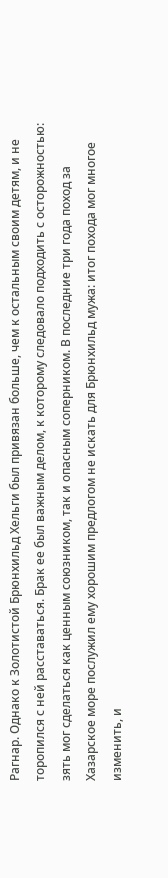Рагнар. Однако к Золотистой Брюнхильд Хельги был привязан больше, чем к остальным своим детям, и не торопился с ней расставаться. Брак ее был важным делом, к которому следовало подходить с осторожностью: зять мог сделаться как ценным союзником, так и опасным соперником. В последние три года поход за Хазарское море послужил ему хорошим предлогом не искать для Брюнхильд мужа: итог похода мог многое изменить, и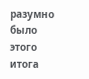разумно было этого итога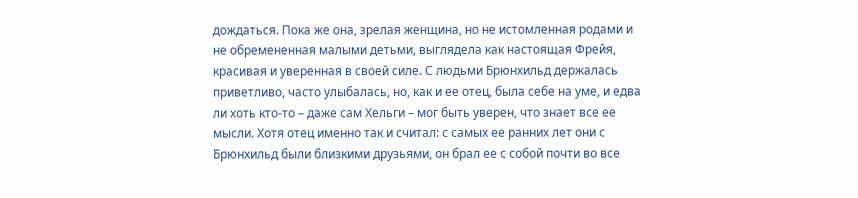дождаться. Пока же она, зрелая женщина, но не истомленная родами и не обремененная малыми детьми, выглядела как настоящая Фрейя, красивая и уверенная в своей силе. С людьми Брюнхильд держалась приветливо, часто улыбалась, но, как и ее отец, была себе на уме, и едва ли хоть кто-то – даже сам Хельги – мог быть уверен, что знает все ее мысли. Хотя отец именно так и считал: с самых ее ранних лет они с Брюнхильд были близкими друзьями, он брал ее с собой почти во все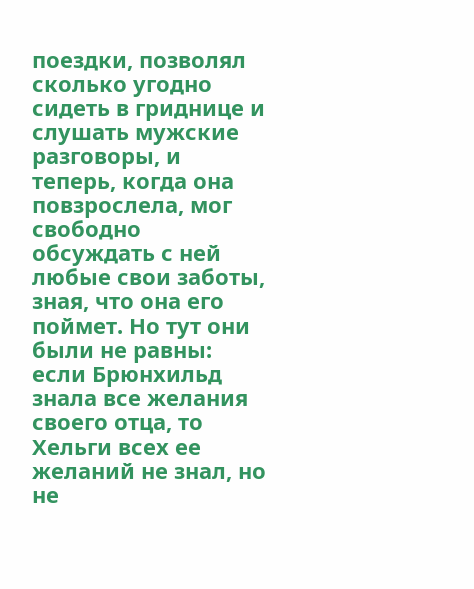поездки, позволял сколько угодно сидеть в гриднице и слушать мужские разговоры, и теперь, когда она повзрослела, мог свободно обсуждать с ней любые свои заботы, зная, что она его поймет. Но тут они были не равны: если Брюнхильд знала все желания своего отца, то Хельги всех ее желаний не знал, но не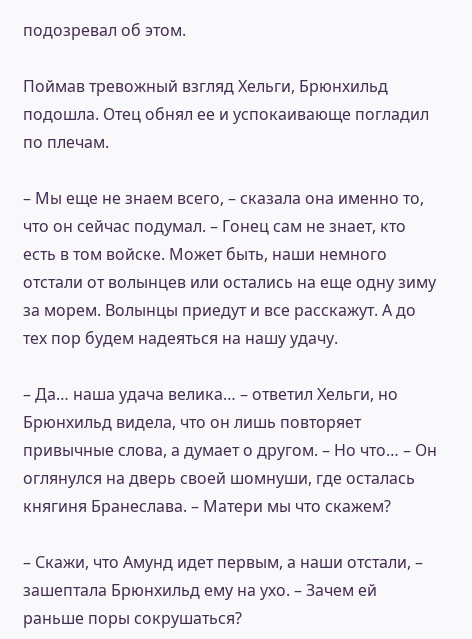подозревал об этом.

Поймав тревожный взгляд Хельги, Брюнхильд подошла. Отец обнял ее и успокаивающе погладил по плечам.

– Мы еще не знаем всего, – сказала она именно то, что он сейчас подумал. – Гонец сам не знает, кто есть в том войске. Может быть, наши немного отстали от волынцев или остались на еще одну зиму за морем. Волынцы приедут и все расскажут. А до тех пор будем надеяться на нашу удачу.

– Да… наша удача велика… – ответил Хельги, но Брюнхильд видела, что он лишь повторяет привычные слова, а думает о другом. – Но что… – Он оглянулся на дверь своей шомнуши, где осталась княгиня Бранеслава. – Матери мы что скажем?

– Скажи, что Амунд идет первым, а наши отстали, – зашептала Брюнхильд ему на ухо. – Зачем ей раньше поры сокрушаться?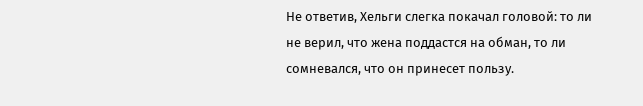Не ответив, Хельги слегка покачал головой: то ли не верил, что жена поддастся на обман, то ли сомневался, что он принесет пользу.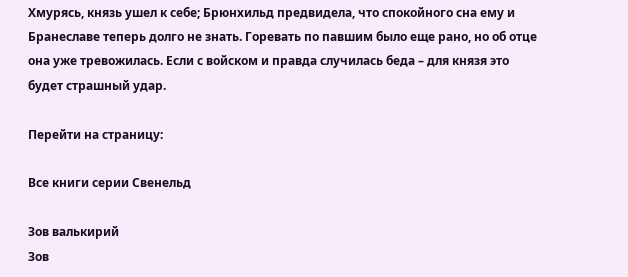Хмурясь, князь ушел к себе; Брюнхильд предвидела, что спокойного сна ему и Бранеславе теперь долго не знать. Горевать по павшим было еще рано, но об отце она уже тревожилась. Если с войском и правда случилась беда – для князя это будет страшный удар.

Перейти на страницу:

Все книги серии Свенельд

Зов валькирий
Зов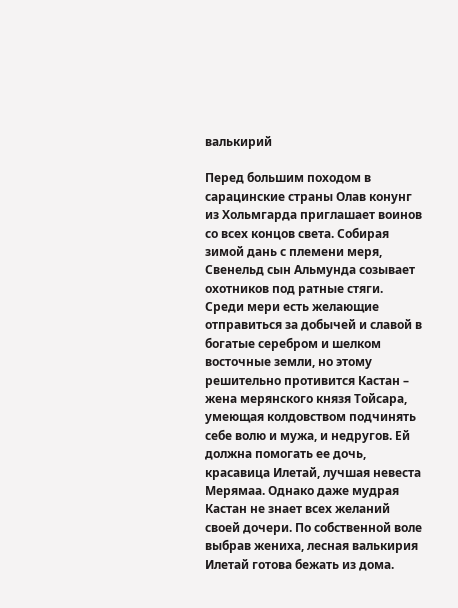валькирий

Перед большим походом в сарацинские страны Олав конунг из Хольмгарда приглашает воинов со всех концов света. Собирая зимой дань с племени меря, Свенельд сын Альмунда созывает охотников под ратные стяги. Среди мери есть желающие отправиться за добычей и славой в богатые серебром и шелком восточные земли, но этому решительно противится Кастан – жена мерянского князя Тойсара, умеющая колдовством подчинять себе волю и мужа, и недругов. Ей должна помогать ее дочь, красавица Илетай, лучшая невеста Мерямаа. Однако даже мудрая Кастан не знает всех желаний своей дочери. По собственной воле выбрав жениха, лесная валькирия Илетай готова бежать из дома.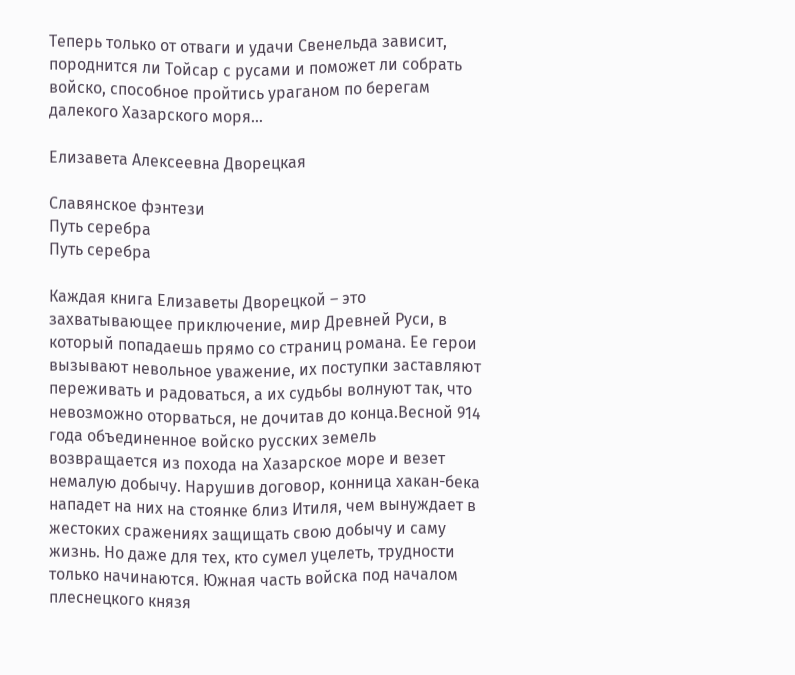Теперь только от отваги и удачи Свенельда зависит, породнится ли Тойсар с русами и поможет ли собрать войско, способное пройтись ураганом по берегам далекого Хазарского моря…

Елизавета Алексеевна Дворецкая

Славянское фэнтези
Путь серебра
Путь серебра

Каждая книга Елизаветы Дворецкой – это захватывающее приключение, мир Древней Руси, в который попадаешь прямо со страниц романа. Ее герои вызывают невольное уважение, их поступки заставляют переживать и радоваться, а их судьбы волнуют так, что невозможно оторваться, не дочитав до конца.Весной 914 года объединенное войско русских земель возвращается из похода на Хазарское море и везет немалую добычу. Нарушив договор, конница хакан-бека нападет на них на стоянке близ Итиля, чем вынуждает в жестоких сражениях защищать свою добычу и саму жизнь. Но даже для тех, кто сумел уцелеть, трудности только начинаются. Южная часть войска под началом плеснецкого князя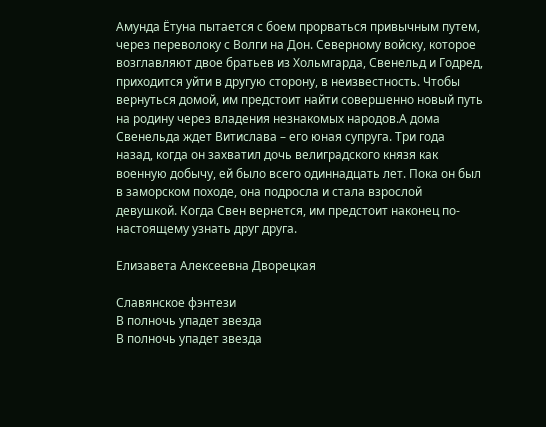Амунда Ётуна пытается с боем прорваться привычным путем, через переволоку с Волги на Дон. Северному войску, которое возглавляют двое братьев из Хольмгарда, Свенельд и Годред, приходится уйти в другую сторону, в неизвестность. Чтобы вернуться домой, им предстоит найти совершенно новый путь на родину через владения незнакомых народов.А дома Свенельда ждет Витислава – его юная супруга. Три года назад, когда он захватил дочь велиградского князя как военную добычу, ей было всего одиннадцать лет. Пока он был в заморском походе, она подросла и стала взрослой девушкой. Когда Свен вернется, им предстоит наконец по-настоящему узнать друг друга.

Елизавета Алексеевна Дворецкая

Славянское фэнтези
В полночь упадет звезда
В полночь упадет звезда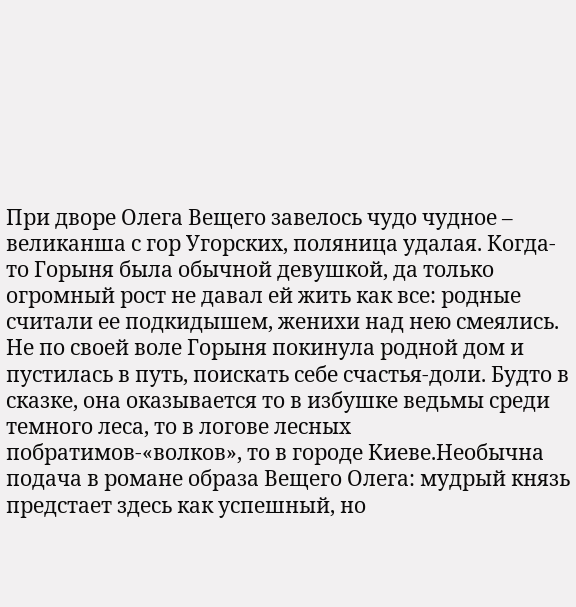При дворе Олега Вещего завелось чудо чудное – великанша с гор Угорских, поляница удалая. Когда-то Горыня была обычной девушкой, да только огромный рост не давал ей жить как все: родные считали ее подкидышем, женихи над нею смеялись. Не по своей воле Горыня покинула родной дом и пустилась в путь, поискать себе счастья-доли. Будто в сказке, она оказывается то в избушке ведьмы среди темного леса, то в логове лесных побратимов-«волков», то в городе Киеве.Необычна подача в романе образа Вещего Олега: мудрый князь предстает здесь как успешный, но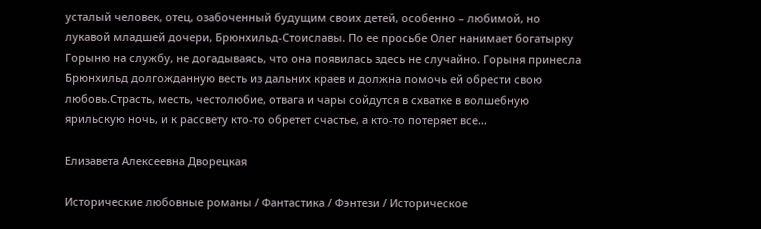усталый человек, отец, озабоченный будущим своих детей, особенно – любимой, но лукавой младшей дочери, Брюнхильд-Стоиславы. По ее просьбе Олег нанимает богатырку Горыню на службу, не догадываясь, что она появилась здесь не случайно. Горыня принесла Брюнхильд долгожданную весть из дальних краев и должна помочь ей обрести свою любовь.Страсть, месть, честолюбие, отвага и чары сойдутся в схватке в волшебную ярильскую ночь, и к рассвету кто-то обретет счастье, а кто-то потеряет все…

Елизавета Алексеевна Дворецкая

Исторические любовные романы / Фантастика / Фэнтези / Историческое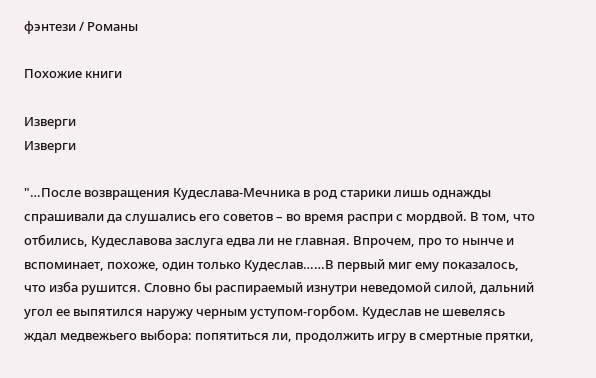фэнтези / Романы

Похожие книги

Изверги
Изверги

"…После возвращения Кудеслава-Мечника в род старики лишь однажды спрашивали да слушались его советов – во время распри с мордвой. В том, что отбились, Кудеславова заслуга едва ли не главная. Впрочем, про то нынче и вспоминает, похоже, один только Кудеслав……В первый миг ему показалось, что изба рушится. Словно бы распираемый изнутри неведомой силой, дальний угол ее выпятился наружу черным уступом-горбом. Кудеслав не шевелясь ждал медвежьего выбора: попятиться ли, продолжить игру в смертные прятки,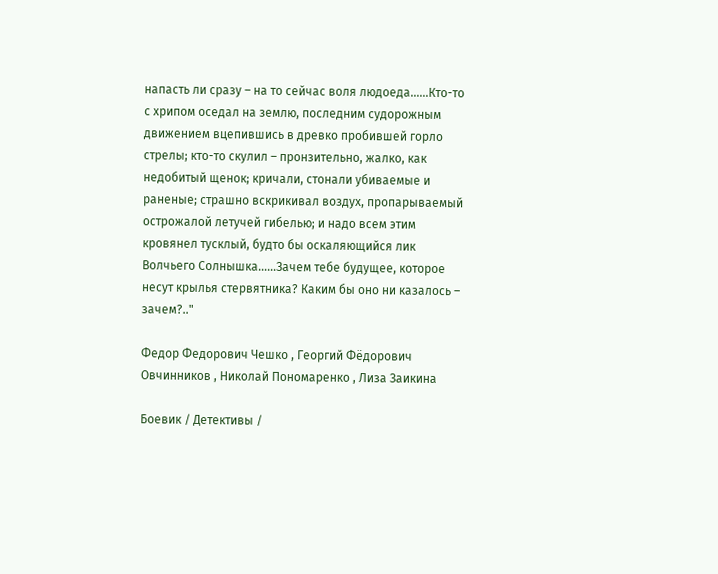напасть ли сразу – на то сейчас воля людоеда……Кто-то с хрипом оседал на землю, последним судорожным движением вцепившись в древко пробившей горло стрелы; кто-то скулил – пронзительно, жалко, как недобитый щенок; кричали, стонали убиваемые и раненые; страшно вскрикивал воздух, пропарываемый острожалой летучей гибелью; и надо всем этим кровянел тусклый, будто бы оскаляющийся лик Волчьего Солнышка……Зачем тебе будущее, которое несут крылья стервятника? Каким бы оно ни казалось – зачем?.."

Федор Федорович Чешко , Георгий Фёдорович Овчинников , Николай Пономаренко , Лиза Заикина

Боевик / Детективы /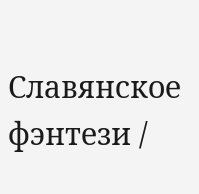Славянское фэнтези /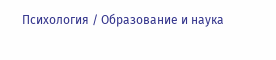Психология / Образование и наука